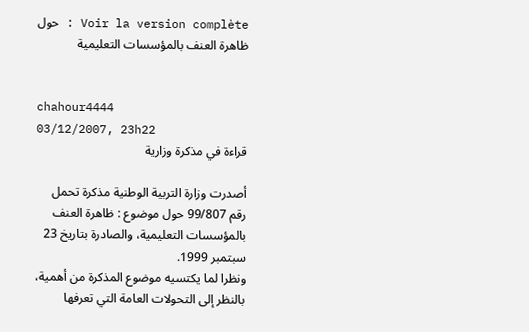Voir la version complète : حول ظاهرة العنف بالمؤسسات التعليمية


chahour4444
03/12/2007, 23h22
قراءة في مذكرة وزارية

أصدرت وزارة التربية الوطنية مذكرة تحمل رقم 99/807 حول موضوع : ظاهرة العنف بالمؤسسات التعليمية، والصادرة بتاريخ 23 سبتمبر 1999.
ونظرا لما يكتسيه موضوع المذكرة من أهمية، بالنظر إلى التحولات العامة التي تعرفها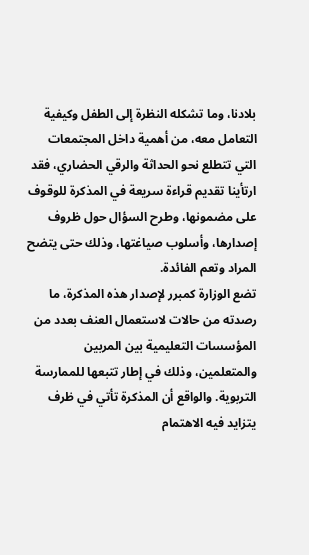بلادنا، وما تشكله النظرة إلى الطفل وكيفية التعامل معه، من أهمية داخل المجتمعات التي تتطلع نحو الحداثة والرقي الحضاري، فقد ارتأينا تقديم قراءة سريعة في المذكرة للوقوف على مضمونها، وطرح السؤال حول ظروف إصدارها، وأسلوب صياغتها، وذلك حتى يتضح المراد وتعم الفائدة.
تضع الوزارة كمبرر لإصدار هذه المذكرة، ما رصدته من حالات لاستعمال العنف بعدد من المؤسسات التعليمية بين المربين والمتعلمين، وذلك في إطار تتبعها للممارسة التربوية. والواقع أن المذكرة تأتي في ظرف يتزايد فيه الاهتمام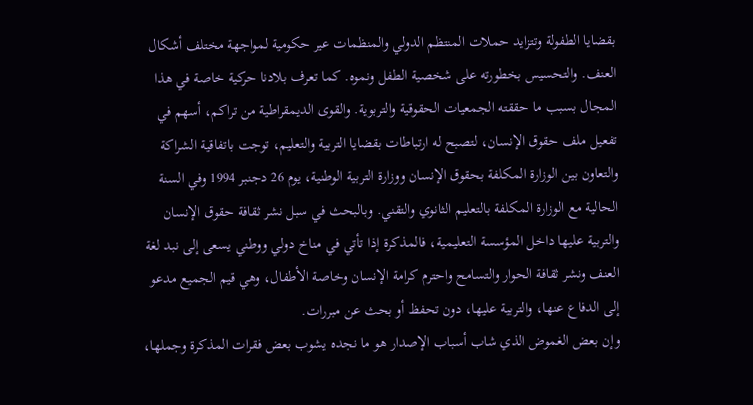بقضايا الطفولة وتتزايد حملات المنتظم الدولي والمنظمات عير حكومية لمواجهة مختلف أشكال العنف. والتحسيس بخطورته على شخصية الطفل ونموه. كما تعرف بلادنا حركية خاصة في هذا المجال بسبب ما حققته الجمعيات الحقوقية والتربوية. والقوى الديمقراطية من تراكم، أسهم في تفعيل ملف حقوق الإنسان، لتصبح له ارتباطات بقضايا التربية والتعليم، توجت باتفاقية الشراكة والتعاون بين الوزارة المكلفة بحقوق الإنسان ووزارة التربية الوطنية، يوم 26 دجنبر 1994 وفي السنة الحالية مع الوزارة المكلفة بالتعليم الثانوي والتقني. وبالبحث في سبل نشر ثقافة حقوق الإنسان والتربية عليها داخل المؤسسة التعليمية، فالمذكرة إذا تأتي في مناخ دولي ووطني يسعى إلى نبد لغة العنف ونشر ثقافة الحوار والتسامح واحترم كرامة الإنسان وخاصة الأطفال، وهي قيم الجميع مدعو إلى الدفاع عنها، والتربية عليها، دون تحفظ أو بحث عن مبررات.
وإن بعض الغموض الذي شاب أسباب الإصدار هو ما نجده يشوب بعض فقرات المذكرة وجملها،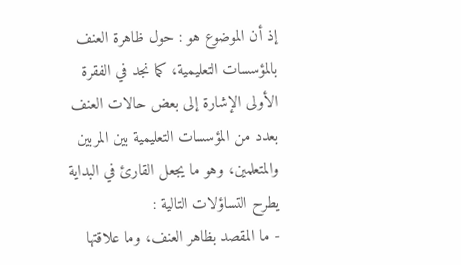إذ أن الموضوع هو : حول ظاهرة العنف بالمؤسسات التعليمية، كما نجد في الفقرة الأولى الإشارة إلى بعض حالات العنف بعدد من المؤسسات التعليمية بين المربين والمتعلمين، وهو ما يجعل القارئ في البداية يطرح التساؤلات التالية :
- ما المقصد بظاهر العنف، وما علاقتها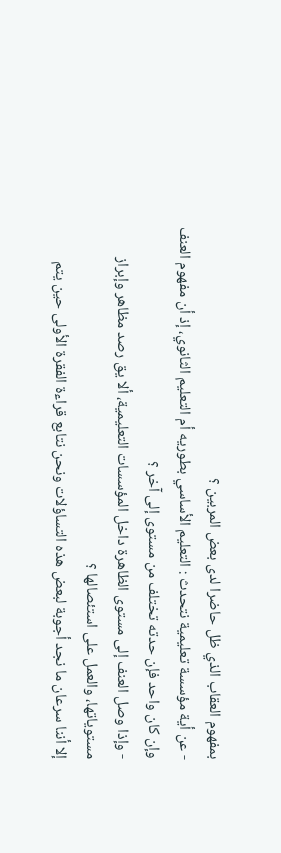بمفهوم العقاب الذي ظل حاضرا لدى بعض المربين ؟
- عن أية مؤسسة تعليمية نتحدث : التعليم الأساسي بطوريه أم التعليم الثانوي، إذ أن مفهوم العنف وإن كان واحد فإن حدته تختلف من مستوى إلى آخر ؟
- وإذا وصل العنف إلى مستوى الظاهرة داخل المؤسسات التعليمية، ألا يق رصد مظاهر وإبراز مستوياتها، والعمل على استئصالها ؟
إلا أننا سرعان ما نجد أجوبة لبعض هذه التساؤلات ونحن نتابع قراءة الفقرة الأولى حين يتم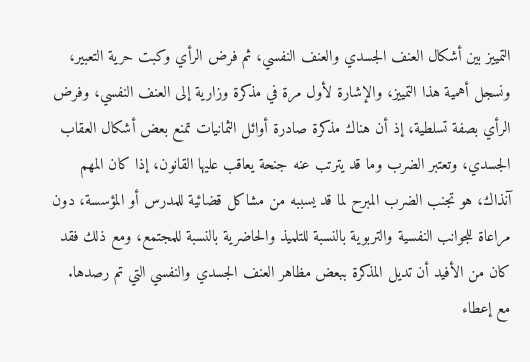التمييز بين أشكال العنف الجسدي والعنف النفسي، ثم فرض الرأي وكبت حرية التعبير، ونسجل أهمية هذا التمييز، والإشارة لأول مرة في مذكرة وزارية إلى العنف النفسي، وفرض الرأي بصفة تسلطية، إذ أن هناك مذكرة صادرة أوائل الثمانيات تمنع بعض أشكال العقاب الجسدي، وتعتبر الضرب وما قد يترتب عنه جنحة يعاقب عليها القانون، إذا كان المهم آنذاك، هو تجنب الضرب المبرح لما قد يسببه من مشاكل قضائية للمدرس أو المؤسسة، دون مراعاة للجوانب النفسية والتربوية بالنسبة للتلميذ والحاضرية بالنسبة للمجتمع، ومع ذلك فقد كان من الأفيد أن تديل المذكرة ببعض مظاهر العنف الجسدي والنفسي التي تم رصدها. مع إعطاء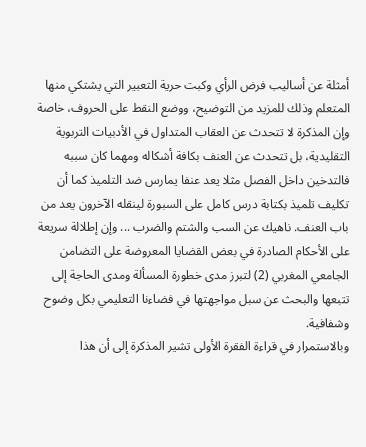أمثلة عن أساليب فرض الرأي وكبت حرية التعبير التي يشتكي منها المتعلم وذلك للمزيد من التوضيح، ووضع النقط على الحروف، خاصة وإن المذكرة لا تتحدث عن العقاب المتداول في الأدبيات التربوية التقليدية، بل تتحدث عن العنف بكافة أشكاله ومهما كان سببه فالتدخين داخل الفصل مثلا يعد عنفا يمارس ضد التلميذ كما أن تكليف تلميذ بكتابة درس كامل على السبورة لينقله الآخرون يعد من باب العنف. ناهيك عن السب والشتم والضرب ... وإن إطلالة سريعة على الأحكام الصادرة في بعض القضايا المعروضة على التضامن الجامعي المغربي (2) لتبرز مدى خطورة المسألة ومدى الحاجة إلى تتبعها والبحث عن سبل مواجهتها في فضاءنا التعليمي بكل وضوح وشفافية.
وبالاستمرار في قراءة الفقرة الأولى تشير المذكرة إلى أن هذا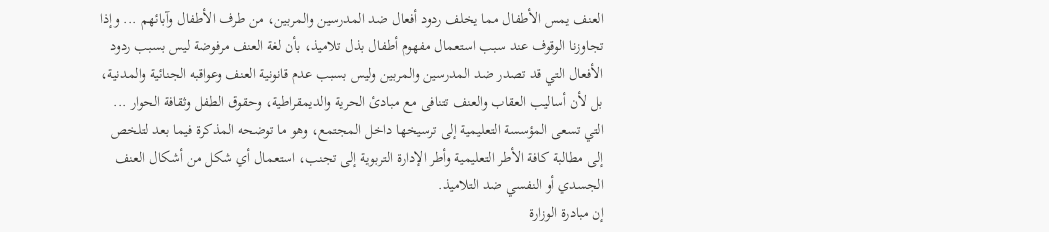العنف يمس الأطفال مما يخلف ردود أفعال ضد المدرسين والمربين، من طرف الأطفال وآبائهم ... وإذا تجاوزنا الوقوف عند سبب استعمال مفهوم أطفال بذل تلاميذ، بأن لغة العنف مرفوضة ليس بسبب ردود الأفعال التي قد تصدر ضد المدرسين والمربين وليس بسبب عدم قانونية العنف وعواقبه الجنائية والمدنية، بل لأن أساليب العقاب والعنف تتنافى مع مبادئ الحرية والديمقراطية، وحقوق الطفل وثقافة الحوار ... التي تسعى المؤسسة التعليمية إلى ترسيخها داخل المجتمع، وهو ما توضحه المذكرة فيما بعد لتلخص إلى مطالبة كافة الأطر التعليمية وأطر الإدارة التربوية إلى تجنب، استعمال أي شكل من أشكال العنف الجسدي أو النفسي ضد التلاميذ.
إن مبادرة الوزارة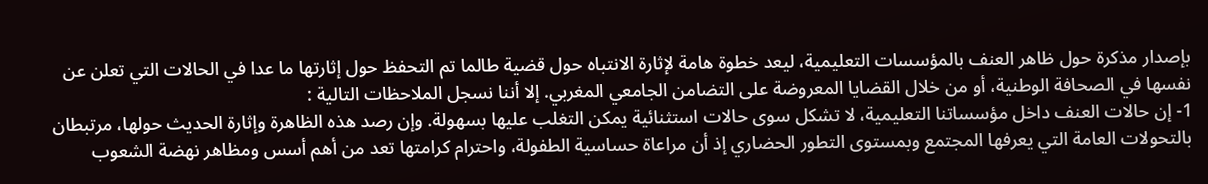بإصدار مذكرة حول ظاهر العنف بالمؤسسات التعليمية، ليعد خطوة هامة لإثارة الانتباه حول قضية طالما تم التحفظ حول إثارتها ما عدا في الحالات التي تعلن عن نفسها في الصحافة الوطنية، أو من خلال القضايا المعروضة على التضامن الجامعي المغربي. إلا أننا نسجل الملاحظات التالية :
1- إن حالات العنف داخل مؤسساتنا التعليمية، لا تشكل سوى حالات استثنائية يمكن التغلب عليها بسهولة. وإن رصد هذه الظاهرة وإثارة الحديث حولها، مرتبطان بالتحولات العامة التي يعرفها المجتمع وبمستوى التطور الحضاري إذ أن مراعاة حساسية الطفولة، واحترام كرامتها تعد من أهم أسس ومظاهر نهضة الشعوب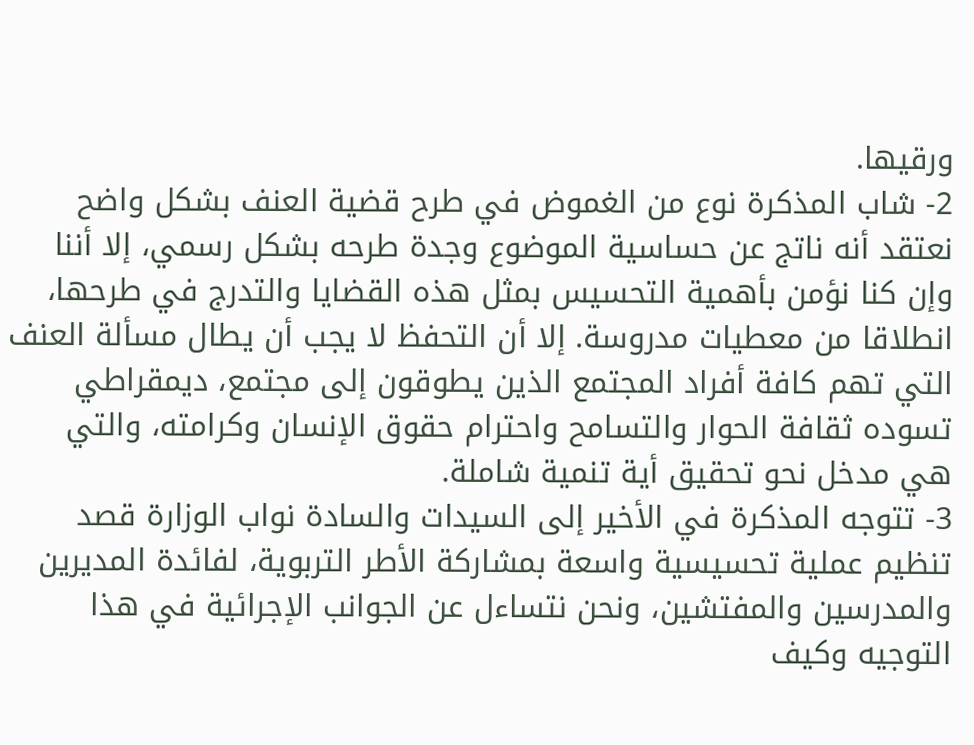ورقيها.
2- شاب المذكرة نوع من الغموض في طرح قضية العنف بشكل واضح نعتقد أنه ناتج عن حساسية الموضوع وجدة طرحه بشكل رسمي، إلا أننا وإن كنا نؤمن بأهمية التحسيس بمثل هذه القضايا والتدرج في طرحها، انطلاقا من معطيات مدروسة. إلا أن التحفظ لا يجب أن يطال مسألة العنف التي تهم كافة أفراد المجتمع الذين يطوقون إلى مجتمع، ديمقراطي تسوده ثقافة الحوار والتسامح واحترام حقوق الإنسان وكرامته، والتي هي مدخل نحو تحقيق أية تنمية شاملة.
3- تتوجه المذكرة في الأخير إلى السيدات والسادة نواب الوزارة قصد تنظيم عملية تحسيسية واسعة بمشاركة الأطر التربوية، لفائدة المديرين والمدرسين والمفتشين، ونحن نتساءل عن الجوانب الإجرائية في هذا التوجيه وكيف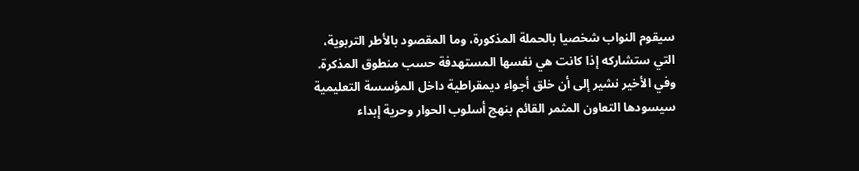سيقوم النواب شخصيا بالحملة المذكورة، وما المقصود بالأطر التربوية، التي ستشاركه إذا كانت هي نفسها المستهدفة حسب منطوق المذكرة.
وفي الأخير نشير إلى أن خلق أجواء ديمقراطية داخل المؤسسة التعليمية سيسودها التعاون المثمر القائم بنهج أسلوب الحوار وحرية إبداء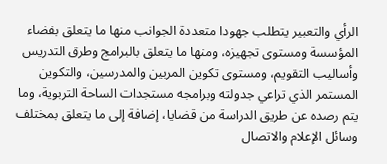الرأي والتعبير يتطلب جهودا متعددة الجوانب منها ما يتعلق بفضاء المؤسسة ومستوى تجهيزه، ومنها ما يتعلق بالبرامج وطرق التدريس وأساليب التقويم، ومستوى تكوين المربين والمدرسين، والتكوين المستمر الذي تراعي جدولته وبرامجه مستجدات الساحة التربوية، وما يتم رصده عن طريق الدراسة من قضايا، إضافة إلى ما يتعلق بمختلف وسائل الإعلام والاتصال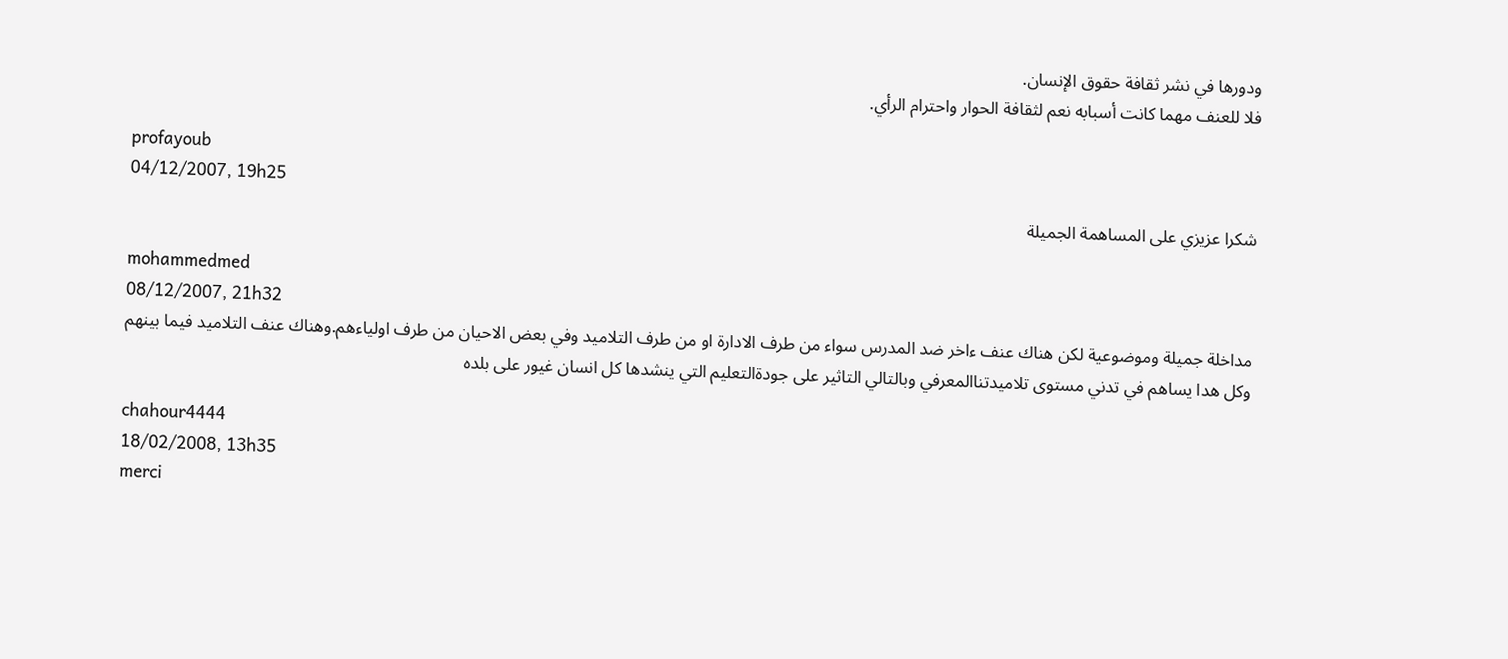ودورها في نشر ثقافة حقوق الإنسان.
فلا للعنف مهما كانت أسبابه نعم لثقافة الحوار واحترام الرأي.

profayoub
04/12/2007, 19h25
شكرا عزيزي على المساهمة الجميلة

mohammedmed
08/12/2007, 21h32
مداخلة جميلة وموضوعية لكن هناك عنف ءاخر ضد المدرس سواء من طرف الادارة او من طرف التلاميد وفي بعض الاحيان من طرف اولياءهم.وهناك عنف التلاميد فيما بينهم وكل هدا يساهم في تدني مستوى تلاميدتناالمعرفي وبالتالي التاثير على جودةالتعليم التي ينشدها كل انسان غيور على بلده

chahour4444
18/02/2008, 13h35
merci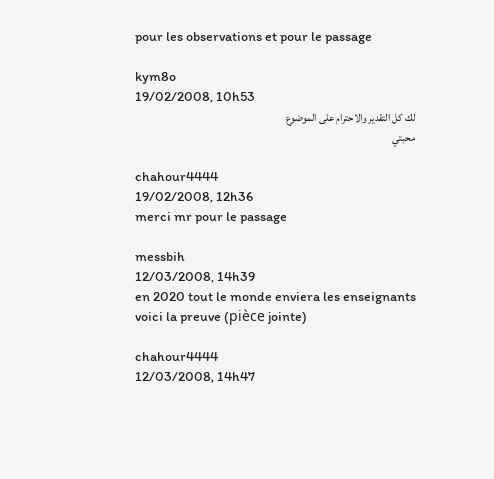pour les observations et pour le passage

kym8o
19/02/2008, 10h53
لك كل التقدير والاحترام على الموضوع
محبتي

chahour4444
19/02/2008, 12h36
merci mr pour le passage

messbih
12/03/2008, 14h39
en 2020 tout le monde enviera les enseignants voici la preuve (pièce jointe)

chahour4444
12/03/2008, 14h47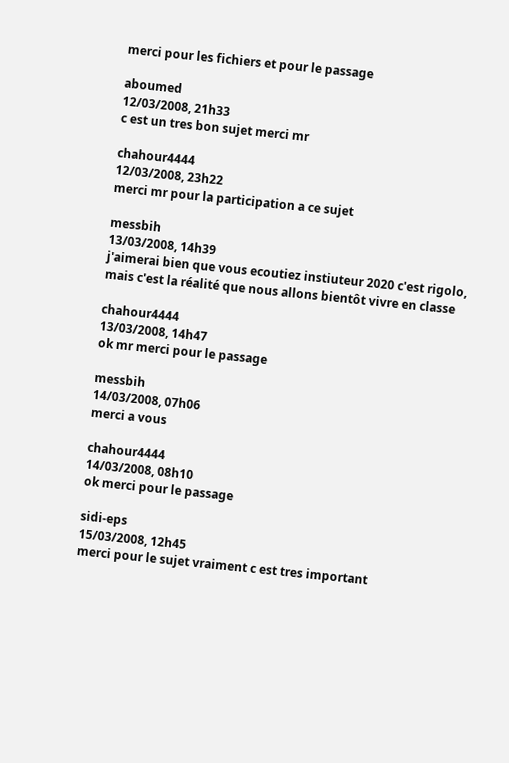merci pour les fichiers et pour le passage

aboumed
12/03/2008, 21h33
c est un tres bon sujet merci mr

chahour4444
12/03/2008, 23h22
merci mr pour la participation a ce sujet

messbih
13/03/2008, 14h39
j'aimerai bien que vous ecoutiez instiuteur 2020 c'est rigolo, mais c'est la réalité que nous allons bientôt vivre en classe

chahour4444
13/03/2008, 14h47
ok mr merci pour le passage

messbih
14/03/2008, 07h06
merci a vous

chahour4444
14/03/2008, 08h10
ok merci pour le passage

sidi-eps
15/03/2008, 12h45
merci pour le sujet vraiment c est tres important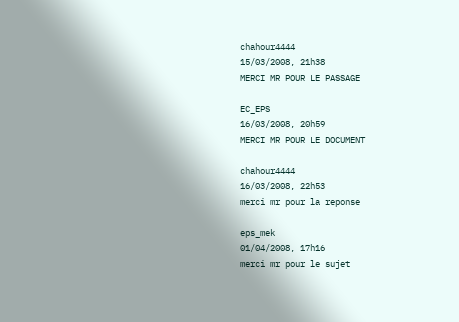chahour4444
15/03/2008, 21h38
MERCI MR POUR LE PASSAGE

EC_EPS
16/03/2008, 20h59
MERCI MR POUR LE DOCUMENT

chahour4444
16/03/2008, 22h53
merci mr pour la reponse

eps_mek
01/04/2008, 17h16
merci mr pour le sujet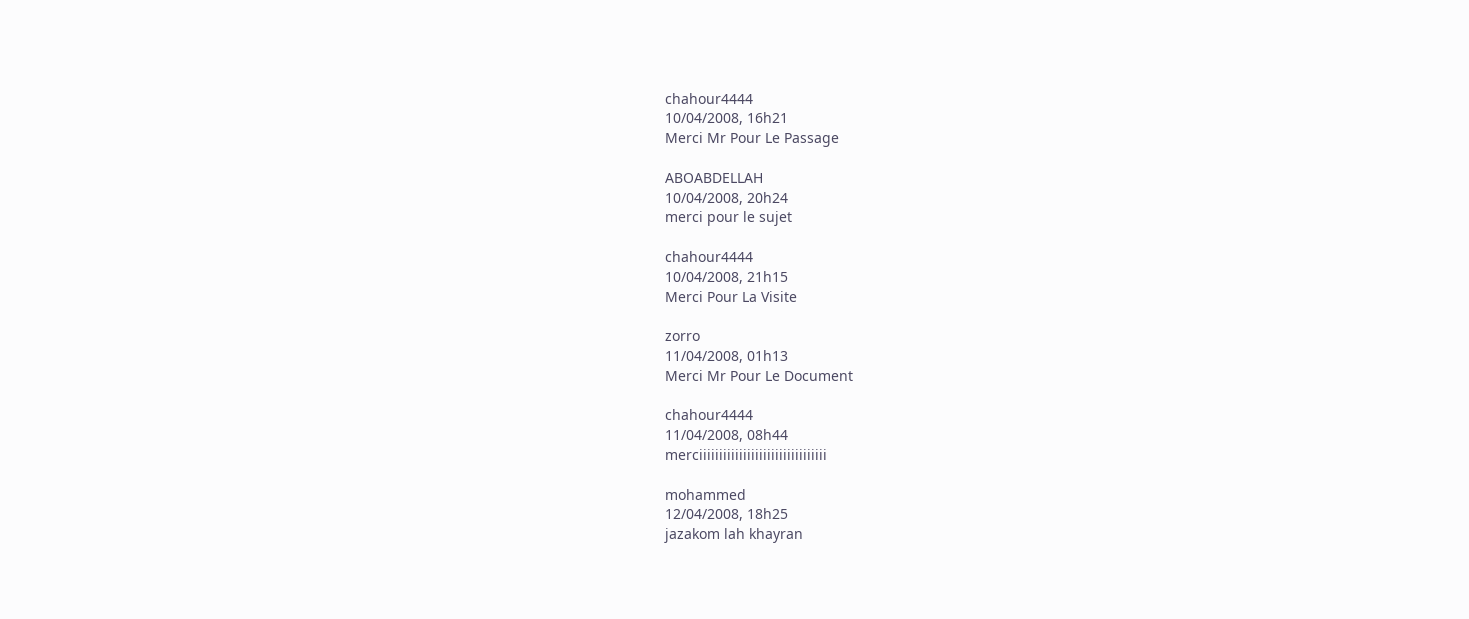chahour4444
10/04/2008, 16h21
Merci Mr Pour Le Passage

ABOABDELLAH
10/04/2008, 20h24
merci pour le sujet

chahour4444
10/04/2008, 21h15
Merci Pour La Visite

zorro
11/04/2008, 01h13
Merci Mr Pour Le Document

chahour4444
11/04/2008, 08h44
merciiiiiiiiiiiiiiiiiiiiiiiiiiiiiiii

mohammed
12/04/2008, 18h25
jazakom lah khayran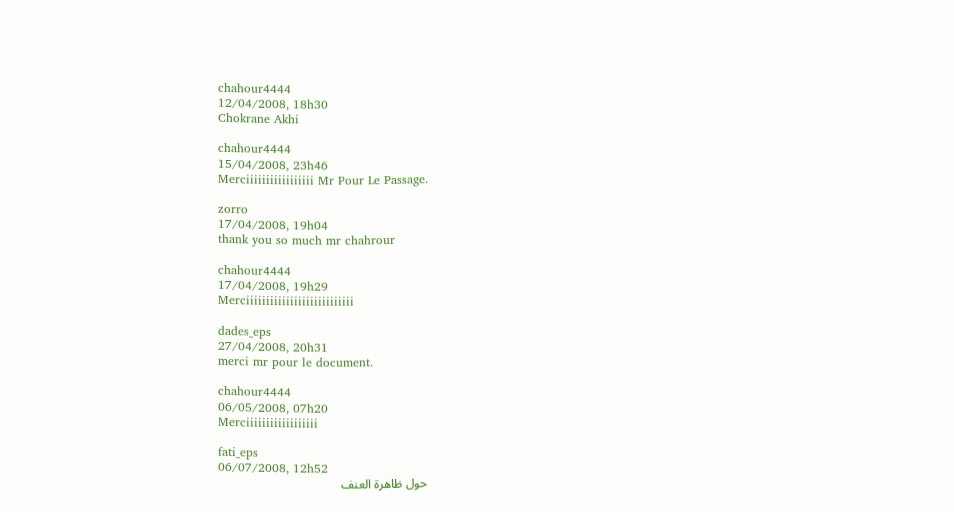chahour4444
12/04/2008, 18h30
Chokrane Akhi

chahour4444
15/04/2008, 23h46
Merciiiiiiiiiiiiiiiii Mr Pour Le Passage.

zorro
17/04/2008, 19h04
thank you so much mr chahrour

chahour4444
17/04/2008, 19h29
Merciiiiiiiiiiiiiiiiiiiiiiiiiii

dades_eps
27/04/2008, 20h31
merci mr pour le document.

chahour4444
06/05/2008, 07h20
Merciiiiiiiiiiiiiiiiii

fati_eps
06/07/2008, 12h52
حول ظاهرة العنف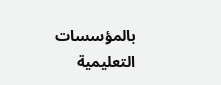بالمؤسسات التعليمية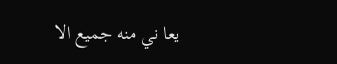يعا ني منه جميع الا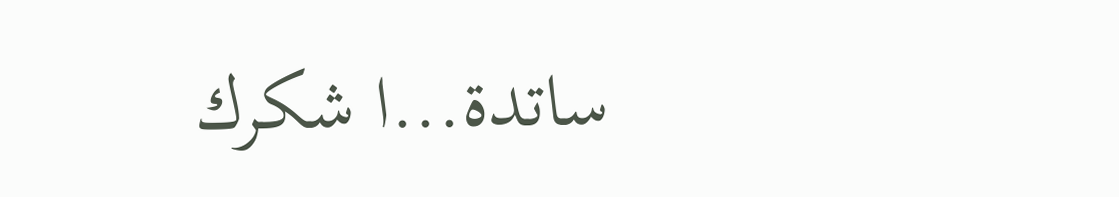ساتدة...ا شكرك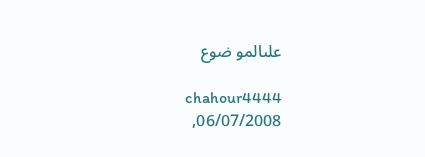علىالمو ضوع

chahour4444
06/07/2008,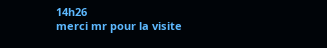14h26
merci mr pour la visite